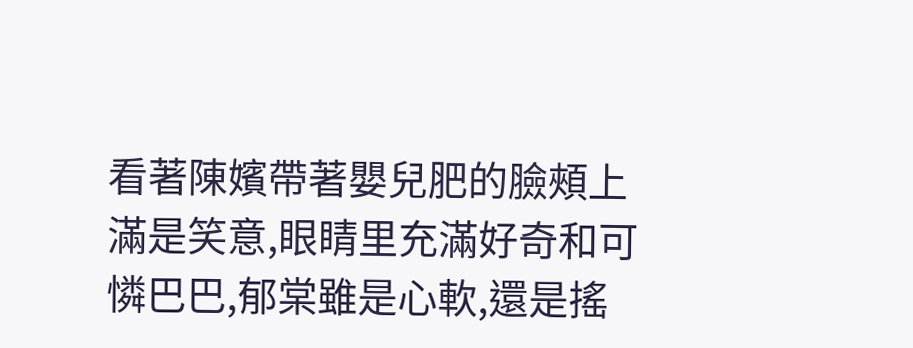看著陳嬪帶著嬰兒肥的臉頰上滿是笑意,眼睛里充滿好奇和可憐巴巴,郁棠雖是心軟,還是搖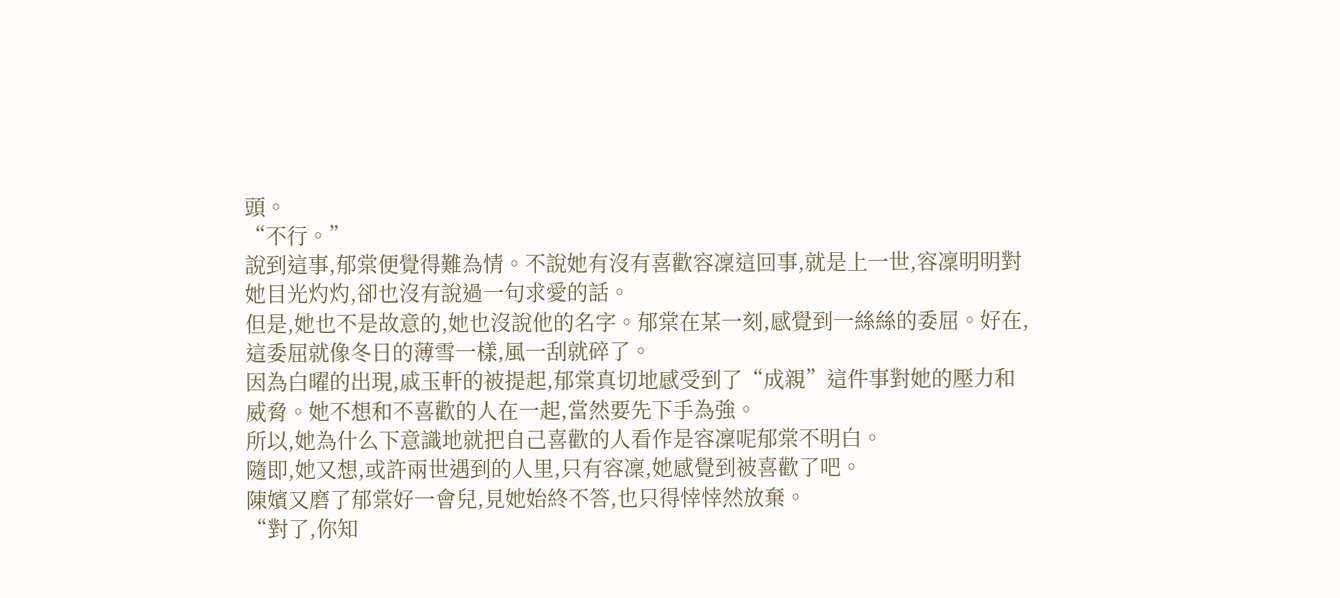頭。
“不行。”
說到這事,郁棠便覺得難為情。不說她有沒有喜歡容凜這回事,就是上一世,容凜明明對她目光灼灼,卻也沒有說過一句求愛的話。
但是,她也不是故意的,她也沒說他的名字。郁棠在某一刻,感覺到一絲絲的委屈。好在,這委屈就像冬日的薄雪一樣,風一刮就碎了。
因為白曜的出現,戚玉軒的被提起,郁棠真切地感受到了“成親”這件事對她的壓力和威脅。她不想和不喜歡的人在一起,當然要先下手為強。
所以,她為什么下意識地就把自己喜歡的人看作是容凜呢郁棠不明白。
隨即,她又想,或許兩世遇到的人里,只有容凜,她感覺到被喜歡了吧。
陳嬪又磨了郁棠好一會兒,見她始終不答,也只得悻悻然放棄。
“對了,你知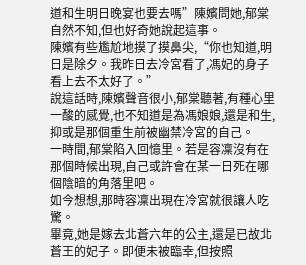道和生明日晚宴也要去嗎”陳嬪問她,郁棠自然不知,但也好奇她說起這事。
陳嬪有些尷尬地摸了摸鼻尖,“你也知道,明日是除夕。我昨日去冷宮看了,馮妃的身子看上去不太好了。”
說這話時,陳嬪聲音很小,郁棠聽著,有種心里一酸的感覺,也不知道是為馮娘娘,還是和生,抑或是那個重生前被幽禁冷宮的自己。
一時間,郁棠陷入回憶里。若是容凜沒有在那個時候出現,自己或許會在某一日死在哪個陰暗的角落里吧。
如今想想,那時容凜出現在冷宮就很讓人吃驚。
畢竟,她是嫁去北蒼六年的公主,還是已故北蒼王的妃子。即便未被臨幸,但按照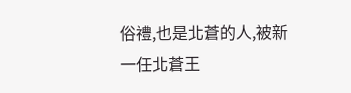俗禮,也是北蒼的人,被新一任北蒼王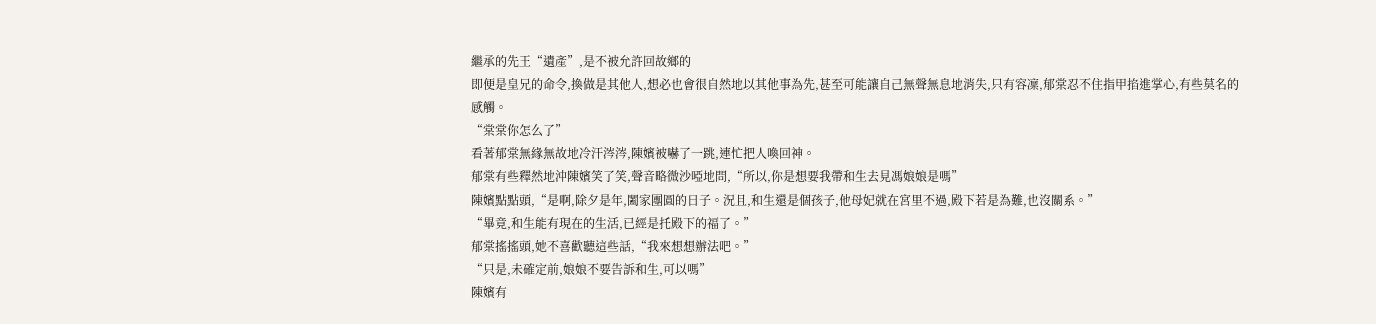繼承的先王“遺產”,是不被允許回故鄉的
即便是皇兄的命令,換做是其他人,想必也會很自然地以其他事為先,甚至可能讓自己無聲無息地消失,只有容凜,郁棠忍不住指甲掐進掌心,有些莫名的感觸。
“棠棠你怎么了”
看著郁棠無緣無故地冷汗涔涔,陳嬪被嚇了一跳,連忙把人喚回神。
郁棠有些釋然地沖陳嬪笑了笑,聲音略微沙啞地問,“所以,你是想要我帶和生去見馮娘娘是嗎”
陳嬪點點頭,“是啊,除夕是年,闔家團圓的日子。況且,和生還是個孩子,他母妃就在宮里不過,殿下若是為難,也沒關系。”
“畢竟,和生能有現在的生活,已經是托殿下的福了。”
郁棠搖搖頭,她不喜歡聽這些話,“我來想想辦法吧。”
“只是,未確定前,娘娘不要告訴和生,可以嗎”
陳嬪有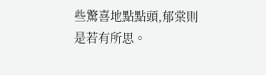些驚喜地點點頭,郁棠則是若有所思。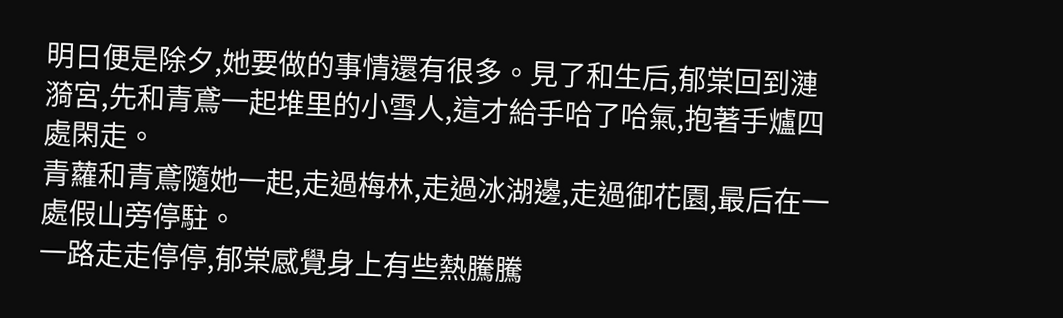明日便是除夕,她要做的事情還有很多。見了和生后,郁棠回到漣漪宮,先和青鳶一起堆里的小雪人,這才給手哈了哈氣,抱著手爐四處閑走。
青蘿和青鳶隨她一起,走過梅林,走過冰湖邊,走過御花園,最后在一處假山旁停駐。
一路走走停停,郁棠感覺身上有些熱騰騰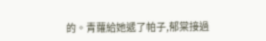的。青蘿給她遞了帕子,郁棠接過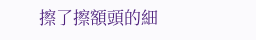擦了擦額頭的細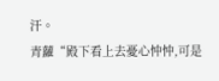汗。
青蘿“殿下看上去憂心忡忡,可是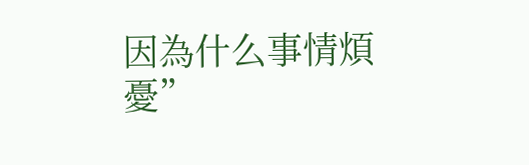因為什么事情煩憂”